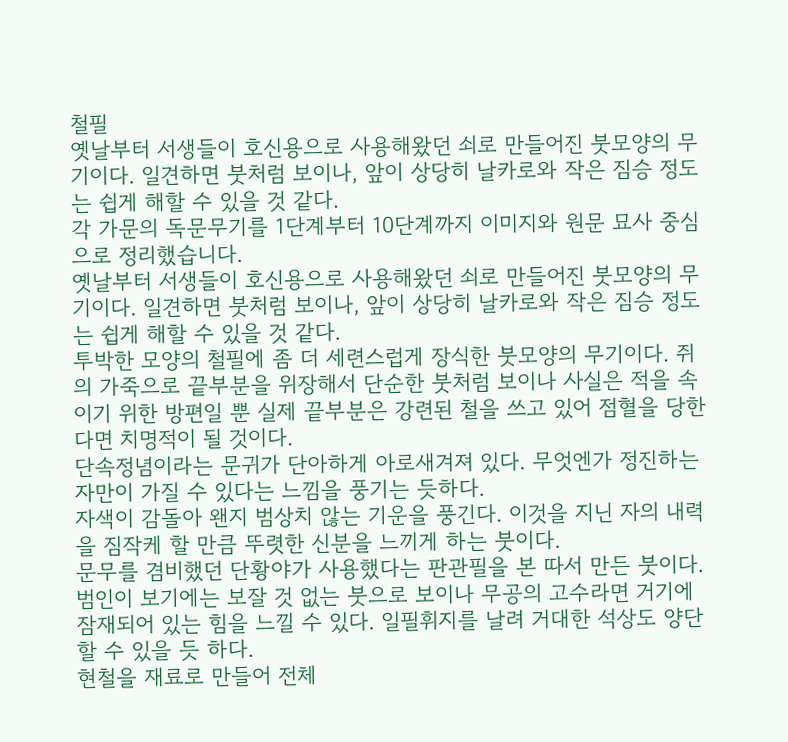철필
옛날부터 서생들이 호신용으로 사용해왔던 쇠로 만들어진 붓모양의 무기이다. 일견하면 붓처럼 보이나, 앞이 상당히 날카로와 작은 짐승 정도는 쉽게 해할 수 있을 것 같다.
각 가문의 독문무기를 1단계부터 10단계까지 이미지와 원문 묘사 중심으로 정리했습니다.
옛날부터 서생들이 호신용으로 사용해왔던 쇠로 만들어진 붓모양의 무기이다. 일견하면 붓처럼 보이나, 앞이 상당히 날카로와 작은 짐승 정도는 쉽게 해할 수 있을 것 같다.
투박한 모양의 철필에 좀 더 세련스럽게 장식한 붓모양의 무기이다. 쥐의 가죽으로 끝부분을 위장해서 단순한 붓처럼 보이나 사실은 적을 속이기 위한 방편일 뿐 실제 끝부분은 강련된 철을 쓰고 있어 점혈을 당한다면 치명적이 될 것이다.
단속정념이라는 문귀가 단아하게 아로새겨져 있다. 무엇엔가 정진하는 자만이 가질 수 있다는 느낌을 풍기는 듯하다.
자색이 감돌아 왠지 범상치 않는 기운을 풍긴다. 이것을 지닌 자의 내력을 짐작케 할 만큼 뚜렷한 신분을 느끼게 하는 붓이다.
문무를 겸비했던 단황야가 사용했다는 판관필을 본 따서 만든 붓이다. 범인이 보기에는 보잘 것 없는 붓으로 보이나 무공의 고수라면 거기에 잠재되어 있는 힘을 느낄 수 있다. 일필휘지를 날려 거대한 석상도 양단할 수 있을 듯 하다.
현철을 재료로 만들어 전체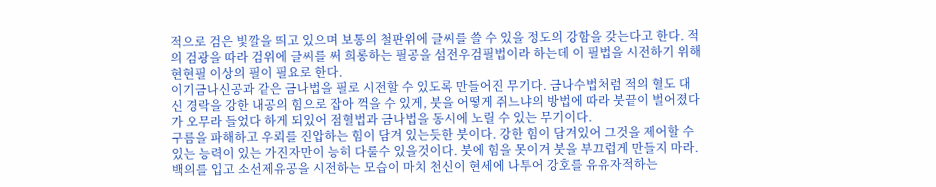적으로 검은 빛깔을 띄고 있으며 보통의 철판위에 글씨를 쓸 수 있을 정도의 강함을 갖는다고 한다. 적의 검광을 따라 검위에 글씨를 써 희롱하는 필공을 섬전우검필법이라 하는데 이 필법을 시전하기 위해 현현필 이상의 필이 필요로 한다.
이기금나신공과 같은 금나법을 필로 시전할 수 있도록 만들어진 무기다. 금나수법처럼 적의 혈도 대신 경락을 강한 내공의 힘으로 잡아 꺽을 수 있게, 붓을 어떻게 쥐느냐의 방법에 따라 붓끝이 벌어졌다가 오무라 들었다 하게 되있어 점혈법과 금나법을 동시에 노릴 수 있는 무기이다.
구름을 파해하고 우뢰를 진압하는 힘이 담겨 있는듯한 붓이다. 강한 힘이 담겨있어 그것을 제어할 수 있는 능력이 있는 가진자만이 능히 다룰수 있을것이다. 붓에 힘을 못이겨 붓을 부끄럽게 만들지 마라.
백의를 입고 소선제유공을 시전하는 모습이 마치 천신이 현세에 나투어 강호를 유유자적하는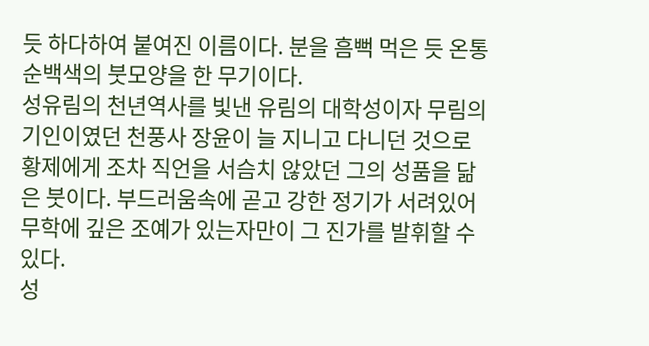듯 하다하여 붙여진 이름이다. 분을 흠뻑 먹은 듯 온통 순백색의 붓모양을 한 무기이다.
성유림의 천년역사를 빛낸 유림의 대학성이자 무림의 기인이였던 천풍사 장윤이 늘 지니고 다니던 것으로 황제에게 조차 직언을 서슴치 않았던 그의 성품을 닮은 붓이다. 부드러움속에 곧고 강한 정기가 서려있어 무학에 깊은 조예가 있는자만이 그 진가를 발휘할 수 있다.
성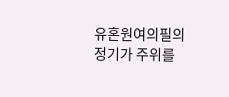유혼원여의필의 정기가 주위를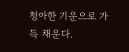청아한 기운으로 가득 채운다.